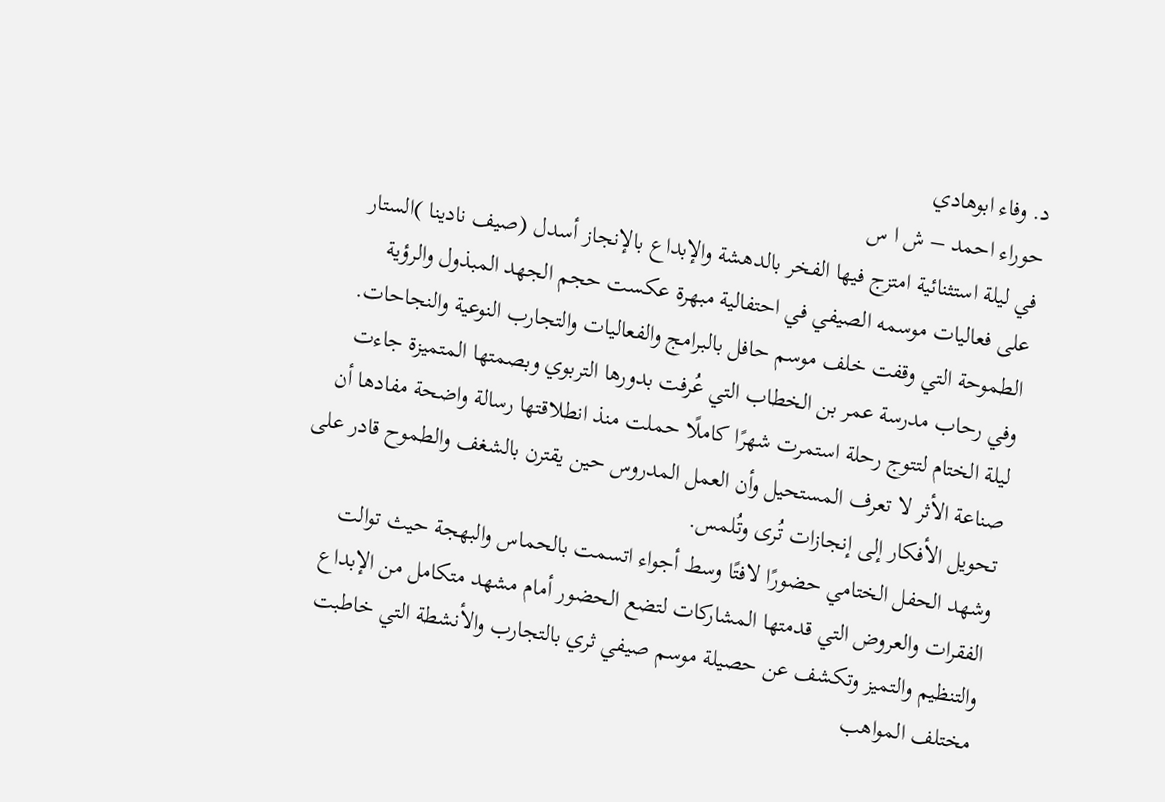د. وفاء ابوهادي
حوراء احمد – ش ا س
في ليلة استثنائية امتزج فيها الفخر بالدهشة والإبداع بالإنجاز أسدل (صيف نادينا )الستار على فعاليات موسمه الصيفي في احتفالية مبهرة عكست حجم الجهد المبذول والرؤية الطموحة التي وقفت خلف موسم حافل بالبرامج والفعاليات والتجارب النوعية والنجاحات.
وفي رحاب مدرسة عمر بن الخطاب التي عُرفت بدورها التربوي وبصمتها المتميزة جاءت ليلة الختام لتتوج رحلة استمرت شهرًا كاملًا حملت منذ انطلاقتها رسالة واضحة مفادها أن صناعة الأثر لا تعرف المستحيل وأن العمل المدروس حين يقترن بالشغف والطموح قادر على تحويل الأفكار إلى إنجازات تُرى وتُلمس.
وشهد الحفل الختامي حضورًا لافتًا وسط أجواء اتسمت بالحماس والبهجة حيث توالت الفقرات والعروض التي قدمتها المشاركات لتضع الحضور أمام مشهد متكامل من الإبداع والتنظيم والتميز وتكشف عن حصيلة موسم صيفي ثري بالتجارب والأنشطة التي خاطبت مختلف المواهب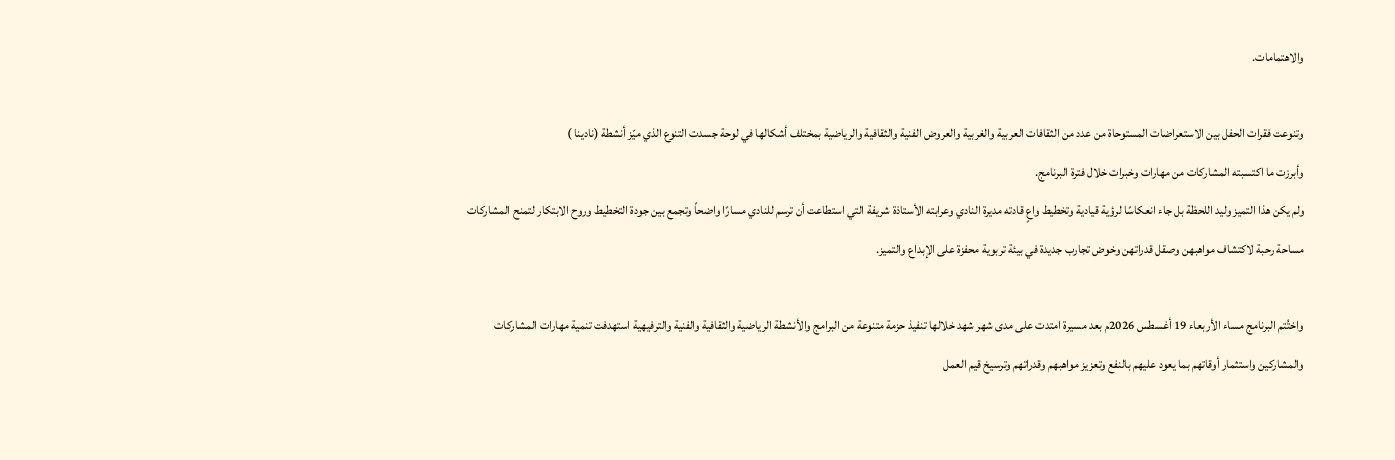والاهتمامات.

وتنوعت فقرات الحفل بين الاستعراضات المستوحاة من عدد من الثقافات العربية والغربية والعروض الفنية والثقافية والرياضية بمختلف أشكالها في لوحة جسدت التنوع الذي ميّز أنشطة (نادينا )
وأبرزت ما اكتسبته المشاركات من مهارات وخبرات خلال فترة البرنامج.
ولم يكن هذا التميز وليد اللحظة بل جاء انعكاسًا لرؤية قيادية وتخطيط واعٍ قادته مديرة النادي وعرابته الأستاذة شريفة التي استطاعت أن ترسم للنادي مسارًا واضحاً وتجمع بين جودة التخطيط وروح الابتكار لتمنح المشاركات مساحة رحبة لاكتشاف مواهبهن وصقل قدراتهن وخوض تجارب جديدة في بيئة تربوية محفزة على الإبداع والتميز.

واختُتم البرنامج مساء الأربعاء 19 أغسطس 2026م بعد مسيرة امتدت على مدى شهر شهد خلالها تنفيذ حزمة متنوعة من البرامج والأنشطة الرياضية والثقافية والفنية والترفيهية استهدفت تنمية مهارات المشاركات والمشاركين واستثمار أوقاتهم بما يعود عليهم بالنفع وتعزيز مواهبهم وقدراتهم وترسيخ قيم العمل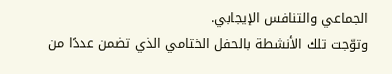الجماعي والتنافس الإيجابي.
وتوّجت تلك الأنشطة بالحفل الختامي الذي تضمن عددًا من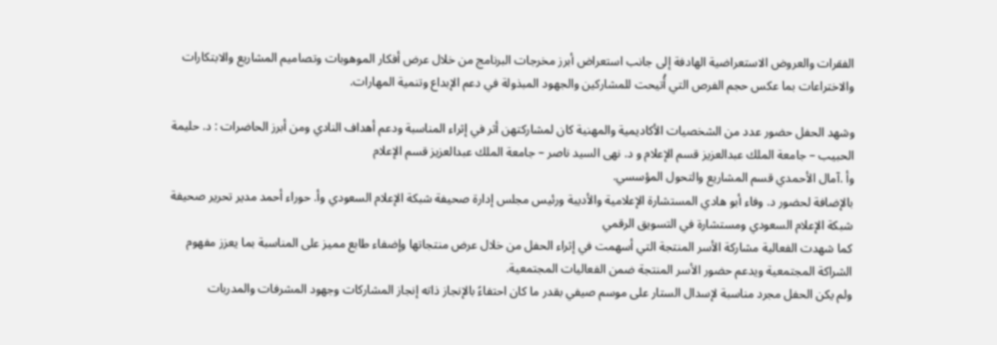الفقرات والعروض الاستعراضية الهادفة إلى جانب استعراض أبرز مخرجات البرنامج من خلال عرض أفكار الموهوبات وتصاميم المشاريع والابتكارات والاختراعات بما عكس حجم الفرص التي أُتيحت للمشاركين والجهود المبذولة في دعم الإبداع وتنمية المهارات.

وشهد الحفل حضور عدد من الشخصيات الأكاديمية والمهنية كان لمشاركتهن أثر في إثراء المناسبة ودعم أهداف النادي ومن أبرز الحاضرات : د. حليمة الحبيب – جامعة الملك عبدالعزيز قسم الإعلام و د. نهى السيد ناصر – جامعة الملك عبدالعزيز قسم الإعلام
وأ .آمال الأحمدي قسم المشاريع والتحول المؤسسي.
بالإضافة لحضور د. وفاء أبو هادي المستشارة الإعلامية والأديبة ورئيس مجلس إدارة صحيفة شبكة الإعلام السعودي وأ. حوراء أحمد مدير تحرير صحيفة شبكة الإعلام السعودي ومستشارة في التسويق الرقمي
كما شهدت الفعالية مشاركة الأسر المنتجة التي أسهمت في إثراء الحفل من خلال عرض منتجاتها وإضفاء طابع مميز على المناسبة بما يعزز مفهوم الشراكة المجتمعية ويدعم حضور الأسر المنتجة ضمن الفعاليات المجتمعية.
ولم يكن الحفل مجرد مناسبة لإسدال الستار على موسم صيفي بقدر ما كان احتفاءً بالإنجاز ذاته إنجاز المشاركات وجهود المشرفات والمدربات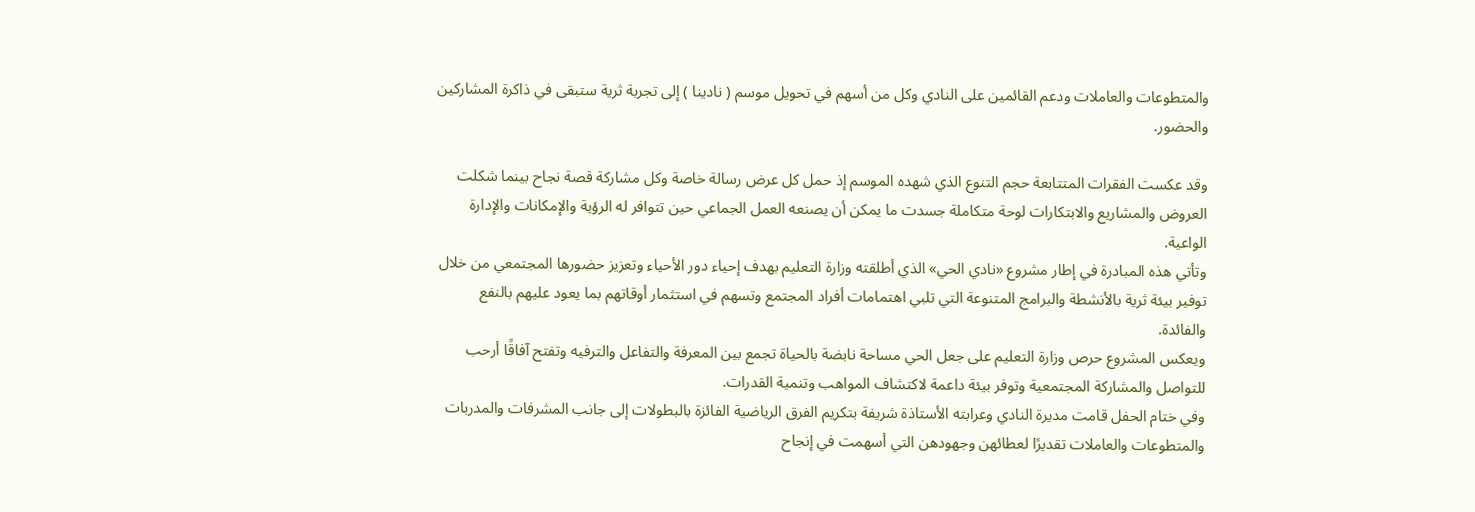والمتطوعات والعاملات ودعم القائمين على النادي وكل من أسهم في تحويل موسم ( نادينا ) إلى تجربة ثرية ستبقى في ذاكرة المشاركين والحضور.

وقد عكست الفقرات المتتابعة حجم التنوع الذي شهده الموسم إذ حمل كل عرض رسالة خاصة وكل مشاركة قصة نجاح بينما شكلت العروض والمشاريع والابتكارات لوحة متكاملة جسدت ما يمكن أن يصنعه العمل الجماعي حين تتوافر له الرؤية والإمكانات والإدارة الواعية.
وتأتي هذه المبادرة في إطار مشروع «نادي الحي» الذي أطلقته وزارة التعليم بهدف إحياء دور الأحياء وتعزيز حضورها المجتمعي من خلال توفير بيئة ثرية بالأنشطة والبرامج المتنوعة التي تلبي اهتمامات أفراد المجتمع وتسهم في استثمار أوقاتهم بما يعود عليهم بالنفع والفائدة.
ويعكس المشروع حرص وزارة التعليم على جعل الحي مساحة نابضة بالحياة تجمع بين المعرفة والتفاعل والترفيه وتفتح آفاقًا أرحب للتواصل والمشاركة المجتمعية وتوفر بيئة داعمة لاكتشاف المواهب وتنمية القدرات.
وفي ختام الحفل قامت مديرة النادي وعرابته الأستاذة شريفة بتكريم الفرق الرياضية الفائزة بالبطولات إلى جانب المشرفات والمدربات والمتطوعات والعاملات تقديرًا لعطائهن وجهودهن التي أسهمت في إنجاح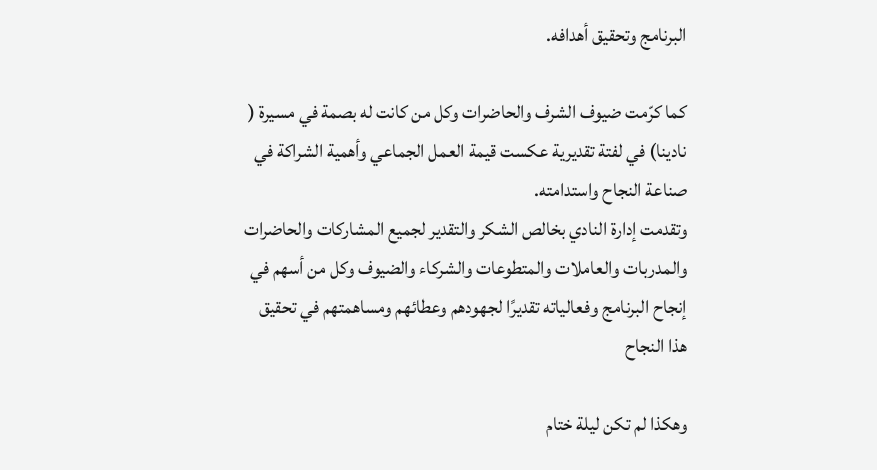البرنامج وتحقيق أهدافه.

كما كرّمت ضيوف الشرف والحاضرات وكل من كانت له بصمة في مسيرة ( نادينا) في لفتة تقديرية عكست قيمة العمل الجماعي وأهمية الشراكة في صناعة النجاح واستدامته.
وتقدمت إدارة النادي بخالص الشكر والتقدير لجميع المشاركات والحاضرات والمدربات والعاملات والمتطوعات والشركاء والضيوف وكل من أسهم في إنجاح البرنامج وفعالياته تقديرًا لجهودهم وعطائهم ومساهمتهم في تحقيق هذا النجاح

وهكذا لم تكن ليلة ختام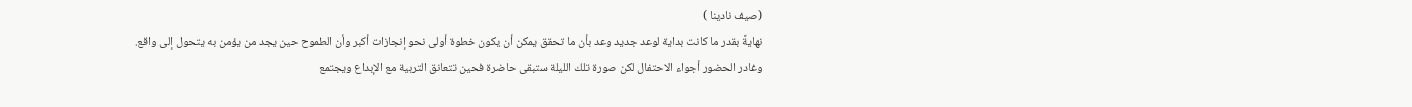(صيف نادينا )
نهايةً بقدر ما كانت بداية لوعد جديد وعد بأن ما تحقق يمكن أن يكون خطوة أولى نحو إنجازات أكبر وأن الطموح حين يجد من يؤمن به يتحول إلى واقع.
وغادر الحضور أجواء الاحتفال لكن صورة تلك الليلة ستبقى حاضرة فحين تتعانق التربية مع الإبداع ويجتمع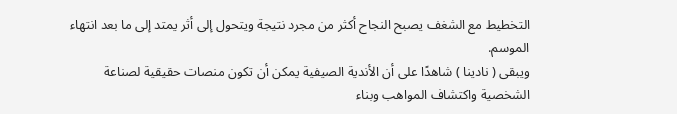التخطيط مع الشغف يصبح النجاح أكثر من مجرد نتيجة ويتحول إلى أثر يمتد إلى ما بعد انتهاء الموسم.
ويبقى ( نادينا ) شاهدًا على أن الأندية الصيفية يمكن أن تكون منصات حقيقية لصناعة الشخصية واكتشاف المواهب وبناء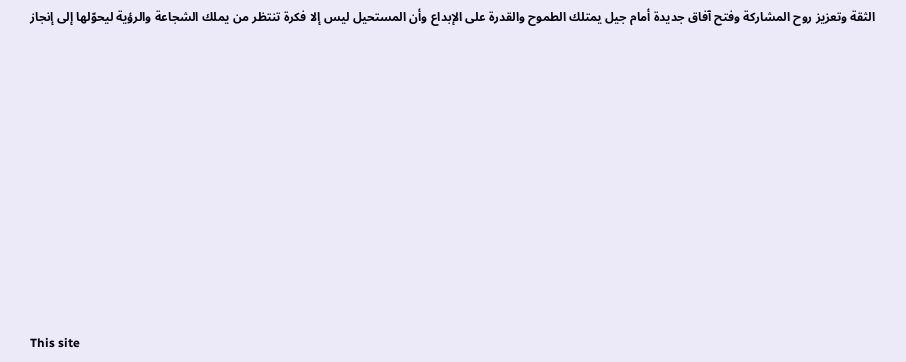الثقة وتعزيز روح المشاركة وفتح آفاق جديدة أمام جيل يمتلك الطموح والقدرة على الإبداع وأن المستحيل ليس إلا فكرة تنتظر من يملك الشجاعة والرؤية ليحوّلها إلى إنجاز











This site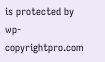is protected by wp-copyrightpro.com